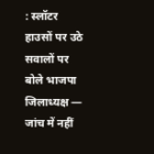: स्लॉटर हाउसों पर उठे सवालों पर बोले भाजपा जिलाध्यक्ष — जांच में नहीं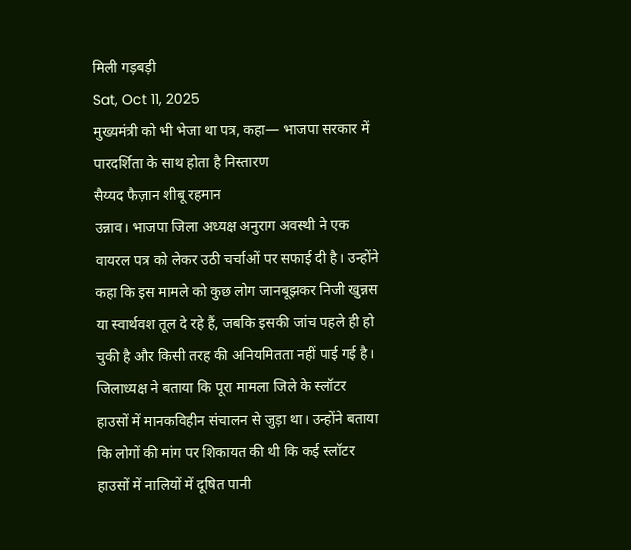मिली गड़बड़ी
Sat, Oct 11, 2025
मुख्यमंत्री को भी भेजा था पत्र, कहा— भाजपा सरकार में पारदर्शिता के साथ होता है निस्तारण
सैय्यद फैज़ान शीबू रहमान
उन्नाव। भाजपा जिला अध्यक्ष अनुराग अवस्थी ने एक वायरल पत्र को लेकर उठी चर्चाओं पर सफाई दी है। उन्होंने कहा कि इस मामले को कुछ लोग जानबूझकर निजी खुन्नस या स्वार्थवश तूल दे रहे हैं, जबकि इसकी जांच पहले ही हो चुकी है और किसी तरह की अनियमितता नहीं पाई गई है।
जिलाध्यक्ष ने बताया कि पूरा मामला जिले के स्लॉटर हाउसों में मानकविहीन संचालन से जुड़ा था। उन्होंने बताया कि लोगों की मांग पर शिकायत की थी कि कई स्लॉटर हाउसों में नालियों में दूषित पानी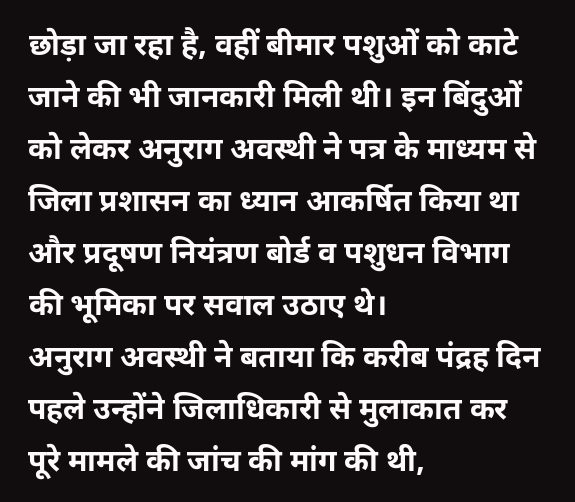छोड़ा जा रहा है, वहीं बीमार पशुओं को काटे जाने की भी जानकारी मिली थी। इन बिंदुओं को लेकर अनुराग अवस्थी ने पत्र के माध्यम से जिला प्रशासन का ध्यान आकर्षित किया था और प्रदूषण नियंत्रण बोर्ड व पशुधन विभाग की भूमिका पर सवाल उठाए थे।
अनुराग अवस्थी ने बताया कि करीब पंद्रह दिन पहले उन्होंने जिलाधिकारी से मुलाकात कर पूरे मामले की जांच की मांग की थी,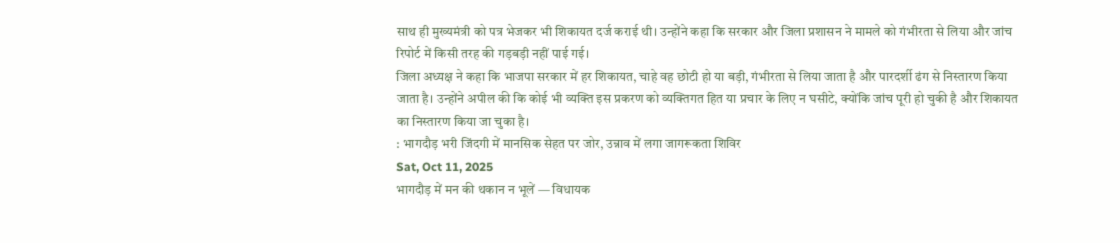साथ ही मुख्यमंत्री को पत्र भेजकर भी शिकायत दर्ज कराई थी। उन्होंने कहा कि सरकार और जिला प्रशासन ने मामले को गंभीरता से लिया और जांच रिपोर्ट में किसी तरह की गड़बड़ी नहीं पाई गई।
जिला अध्यक्ष ने कहा कि भाजपा सरकार में हर शिकायत, चाहे वह छोटी हो या बड़ी, गंभीरता से लिया जाता है और पारदर्शी ढंग से निस्तारण किया जाता है। उन्होंने अपील की कि कोई भी व्यक्ति इस प्रकरण को व्यक्तिगत हित या प्रचार के लिए न घसीटे, क्योंकि जांच पूरी हो चुकी है और शिकायत का निस्तारण किया जा चुका है।
: भागदौड़ भरी जिंदगी में मानसिक सेहत पर जोर, उन्नाव में लगा जागरूकता शिविर
Sat, Oct 11, 2025
भागदौड़ में मन की थकान न भूलें — विधायक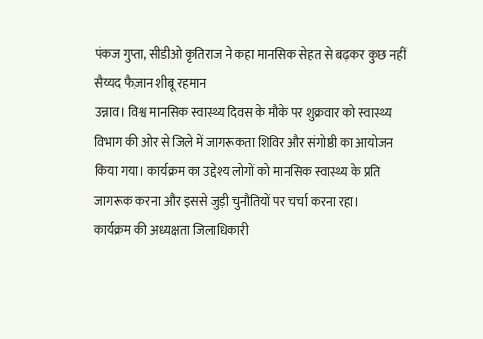पंकज गुप्ता, सीडीओ कृतिराज ने कहा मानसिक सेहत से बढ़कर कुछ नहीं
सैय्यद फैज़ान शीबू रहमान
उन्नाव। विश्व मानसिक स्वास्थ्य दिवस के मौके पर शुक्रवार को स्वास्थ्य विभाग की ओर से जिले में जागरूकता शिविर और संगोष्ठी का आयोजन किया गया। कार्यक्रम का उद्देश्य लोगों को मानसिक स्वास्थ्य के प्रति जागरूक करना और इससे जुड़ी चुनौतियों पर चर्चा करना रहा।
कार्यक्रम की अध्यक्षता जिलाधिकारी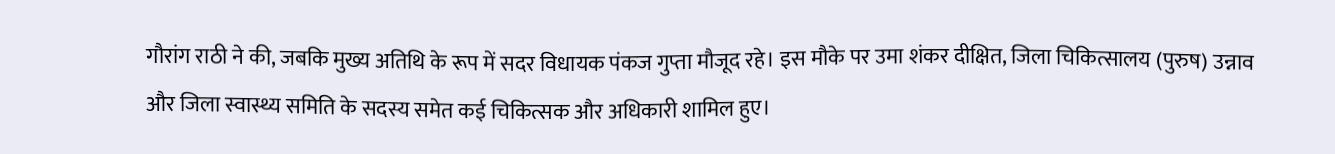गौरांग राठी ने की, जबकि मुख्य अतिथि के रूप में सदर विधायक पंकज गुप्ता मौजूद रहे। इस मौके पर उमा शंकर दीक्षित, जिला चिकित्सालय (पुरुष) उन्नाव और जिला स्वास्थ्य समिति के सदस्य समेत कई चिकित्सक और अधिकारी शामिल हुए।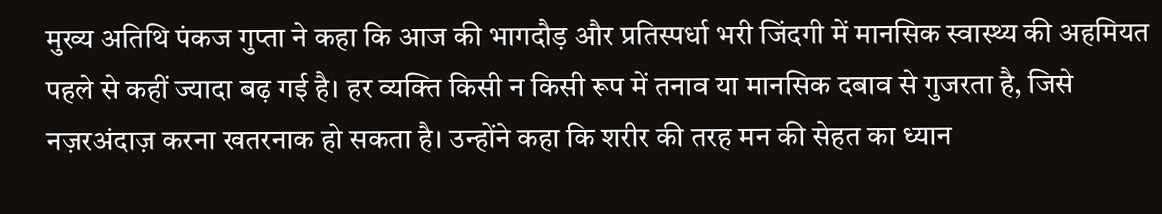मुख्य अतिथि पंकज गुप्ता ने कहा कि आज की भागदौड़ और प्रतिस्पर्धा भरी जिंदगी में मानसिक स्वास्थ्य की अहमियत पहले से कहीं ज्यादा बढ़ गई है। हर व्यक्ति किसी न किसी रूप में तनाव या मानसिक दबाव से गुजरता है, जिसे नज़रअंदाज़ करना खतरनाक हो सकता है। उन्होंने कहा कि शरीर की तरह मन की सेहत का ध्यान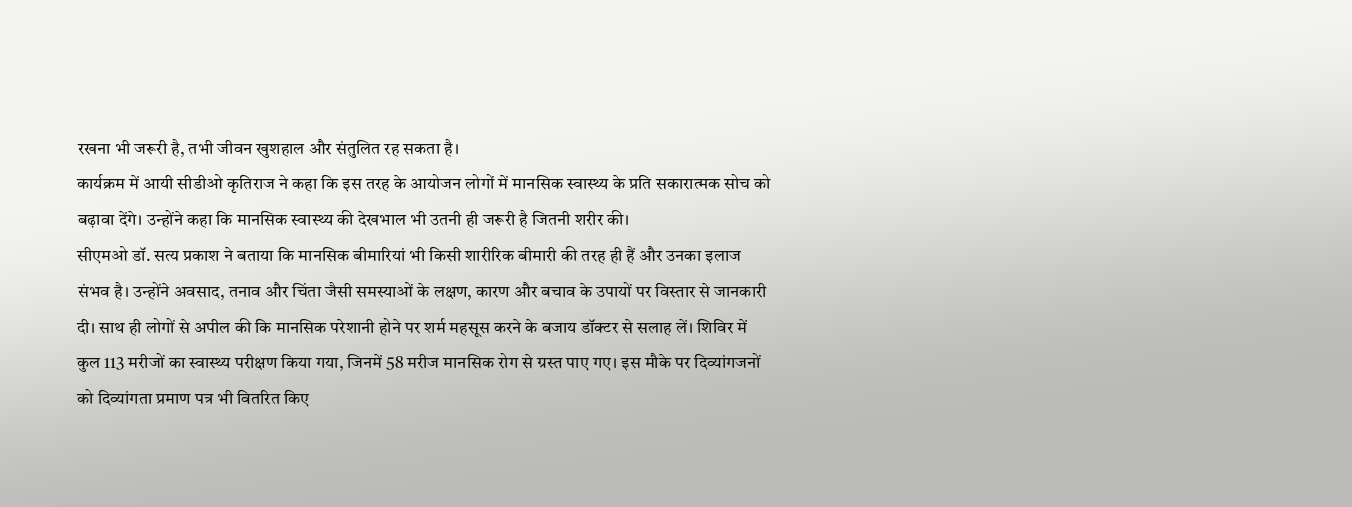रखना भी जरूरी है, तभी जीवन खुशहाल और संतुलित रह सकता है।
कार्यक्रम में आयी सीडीओ कृतिराज ने कहा कि इस तरह के आयोजन लोगों में मानसिक स्वास्थ्य के प्रति सकारात्मक सोच को बढ़ावा देंगे। उन्होंने कहा कि मानसिक स्वास्थ्य की देखभाल भी उतनी ही जरूरी है जितनी शरीर की।
सीएमओ डॉ. सत्य प्रकाश ने बताया कि मानसिक बीमारियां भी किसी शारीरिक बीमारी की तरह ही हैं और उनका इलाज संभव है। उन्होंने अवसाद, तनाव और चिंता जैसी समस्याओं के लक्षण, कारण और बचाव के उपायों पर विस्तार से जानकारी दी। साथ ही लोगों से अपील की कि मानसिक परेशानी होने पर शर्म महसूस करने के बजाय डॉक्टर से सलाह लें। शिविर में कुल 113 मरीजों का स्वास्थ्य परीक्षण किया गया, जिनमें 58 मरीज मानसिक रोग से ग्रस्त पाए गए। इस मौके पर दिव्यांगजनों को दिव्यांगता प्रमाण पत्र भी वितरित किए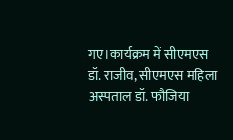गए।कार्यक्रम में सीएमएस डॉ. राजीव, सीएमएस महिला अस्पताल डॉ. फौजिया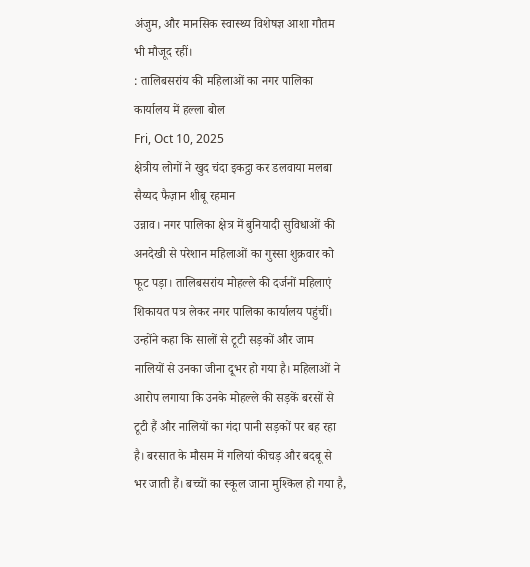अंजुम, और मानसिक स्वास्थ्य विशेषज्ञ आशा गौतम भी मौजूद रहीं।
: तालिबसरांय की महिलाओं का नगर पालिका कार्यालय में हल्ला बोल
Fri, Oct 10, 2025
क्षेत्रीय लोगों ने खुद चंदा इकट्ठा कर डलवाया मलबा
सैय्यद फैज़ान शीबू रहमान
उन्नाव। नगर पालिका क्षेत्र में बुनियादी सुविधाओं की अनदेखी से परेशान महिलाओं का गुस्सा शुक्रवार को फूट पड़ा। तालिबसरांय मोहल्ले की दर्जनों महिलाएं शिकायत पत्र लेकर नगर पालिका कार्यालय पहुंचीं। उन्होंने कहा कि सालों से टूटी सड़कों और जाम नालियों से उनका जीना दूभर हो गया है। महिलाओं ने आरोप लगाया कि उनके मोहल्ले की सड़कें बरसों से टूटी हैं और नालियों का गंदा पानी सड़कों पर बह रहा है। बरसात के मौसम में गलियां कीचड़ और बदबू से भर जाती हैं। बच्चों का स्कूल जाना मुश्किल हो गया है,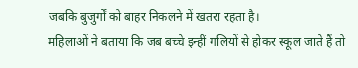जबकि बुजुर्गों को बाहर निकलने में खतरा रहता है।
महिलाओं ने बताया कि जब बच्चे इन्हीं गलियों से होकर स्कूल जाते हैं तो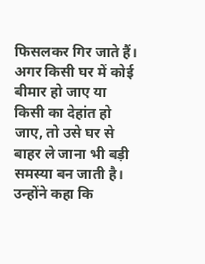फिसलकर गिर जाते हैं। अगर किसी घर में कोई बीमार हो जाए या किसी का देहांत हो जाए, तो उसे घर से बाहर ले जाना भी बड़ी समस्या बन जाती है।
उन्होंने कहा कि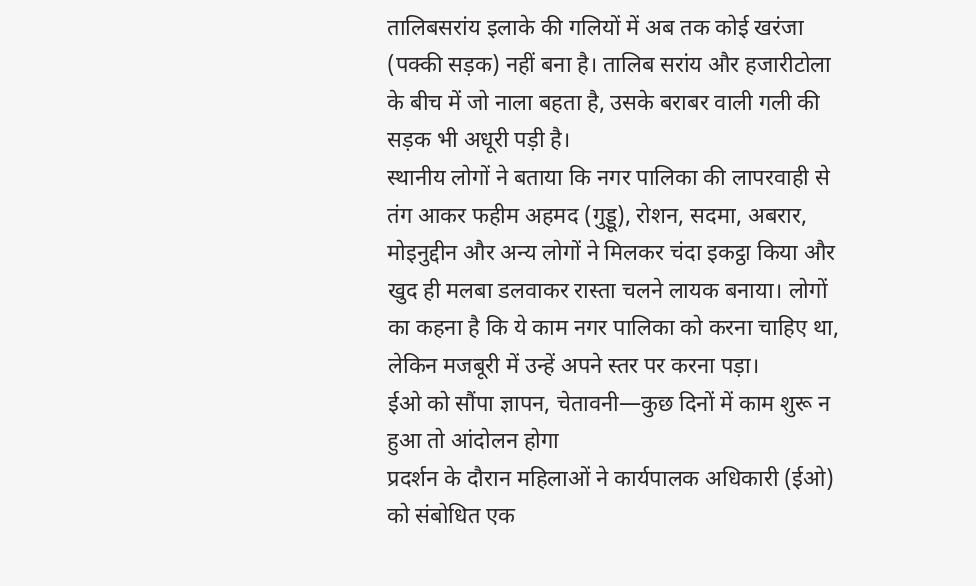तालिबसरांय इलाके की गलियों में अब तक कोई खरंजा (पक्की सड़क) नहीं बना है। तालिब सरांय और हजारीटोला के बीच में जो नाला बहता है, उसके बराबर वाली गली की सड़क भी अधूरी पड़ी है।
स्थानीय लोगों ने बताया कि नगर पालिका की लापरवाही से तंग आकर फहीम अहमद (गुड्डू), रोशन, सदमा, अबरार, मोइनुद्दीन और अन्य लोगों ने मिलकर चंदा इकट्ठा किया और खुद ही मलबा डलवाकर रास्ता चलने लायक बनाया। लोगों का कहना है कि ये काम नगर पालिका को करना चाहिए था, लेकिन मजबूरी में उन्हें अपने स्तर पर करना पड़ा।
ईओ को सौंपा ज्ञापन, चेतावनी—कुछ दिनों में काम शुरू न हुआ तो आंदोलन होगा
प्रदर्शन के दौरान महिलाओं ने कार्यपालक अधिकारी (ईओ) को संबोधित एक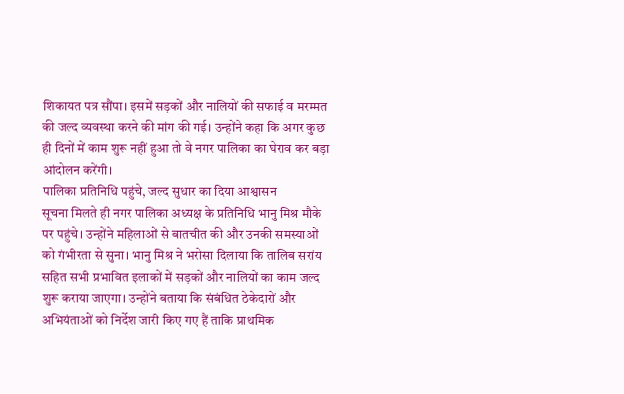शिकायत पत्र सौंपा। इसमें सड़कों और नालियों की सफाई व मरम्मत की जल्द व्यवस्था करने की मांग की गई। उन्होंने कहा कि अगर कुछ ही दिनों में काम शुरू नहीं हुआ तो वे नगर पालिका का घेराव कर बड़ा आंदोलन करेंगी।
पालिका प्रतिनिधि पहुंचे, जल्द सुधार का दिया आश्वासन
सूचना मिलते ही नगर पालिका अध्यक्ष के प्रतिनिधि भानु मिश्र मौके पर पहुंचे। उन्होंने महिलाओं से बातचीत की और उनकी समस्याओं को गंभीरता से सुना। भानु मिश्र ने भरोसा दिलाया कि तालिब सरांय सहित सभी प्रभावित इलाकों में सड़कों और नालियों का काम जल्द शुरू कराया जाएगा। उन्होंने बताया कि संबंधित ठेकेदारों और अभियंताओं को निर्देश जारी किए गए हैं ताकि प्राथमिक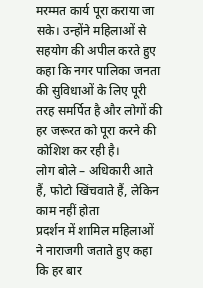मरम्मत कार्य पूरा कराया जा सके। उन्होंने महिलाओं से सहयोग की अपील करते हुए कहा कि नगर पालिका जनता की सुविधाओं के लिए पूरी तरह समर्पित है और लोगों की हर जरूरत को पूरा करने की कोशिश कर रही है।
लोग बोले – अधिकारी आते हैं, फोटो खिंचवाते हैं, लेकिन काम नहीं होता
प्रदर्शन में शामिल महिलाओं ने नाराजगी जताते हुए कहा कि हर बार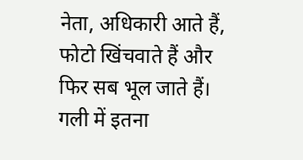नेता, अधिकारी आते हैं, फोटो खिंचवाते हैं और फिर सब भूल जाते हैं। गली में इतना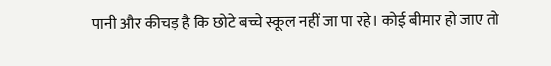पानी और कीचड़ है कि छोटे बच्चे स्कूल नहीं जा पा रहे। कोई बीमार हो जाए तो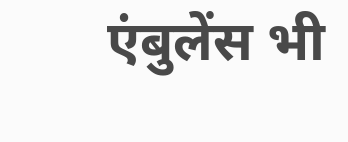एंबुलेंस भी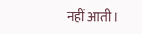नहीं आती।